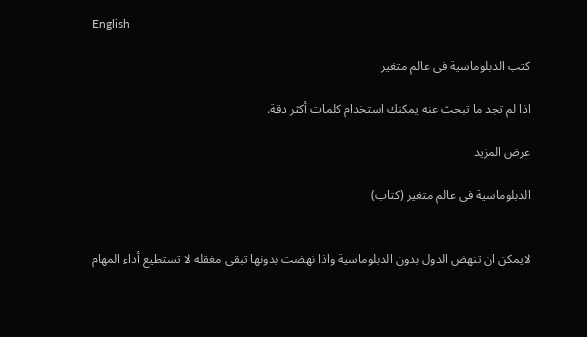English

كتب الدبلوماسية فى عالم متغير

اذا لم تجد ما تبحث عنه يمكنك استخدام كلمات أكثر دقة.

عرض المزيد

الدبلوماسية فى عالم متغير (كتاب)


لايمكن ان تنهض الدول بدون الدبلوماسية واذا نهضت بدونها تبقى مغقله لا تستطيع أداء المهام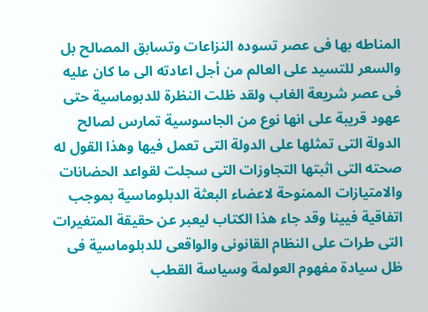المناطه بها فى عصر تسوده النزاعات وتسابق المصالح بل والسعر للتسيد على العالم من أجل اعادته الى ما كان عليه فى عصر شريعة الغاب ولقد ظلت النظرة للدبوماسية حتى عهود قريبة على انها نوع من الجاسوسية تمارس لصالح الدولة التى تمثلها على الدولة التى تعمل فيها وهذا القول له صحته التى اثبتها التجاوزات التى سجلت لقواعد الحضانات والامتيازات الممنوحة لاعضاء البعثة الدبلوماسية بموجب اتفاقية فيينا وقد جاء هذا الكتاب ليعبر عن حقيقة المتغيرات التى طرات على النظام القانونى والواقعى للدبلوماسية فى ظل سيادة مفهوم العولمة وسياسة القطب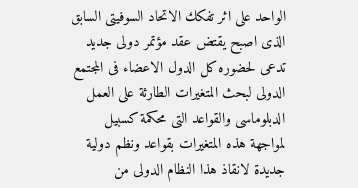الواحد على اثر تفكك الاتحاد السوفيتى السابق الذى اصبح يقتض عقد مؤتمر دولى جديد تدعى لحضوره كل الدول الاعضاء فى المجتمع الدولى لبحث المتغيرات الطارئة على العمل الدبلوماسى والقواعد التى محكمة كسبيل لمواجهة هذه المتغيرات بقواعد ونظم دولية جديدة لانقاذ هذا النظام الدولى من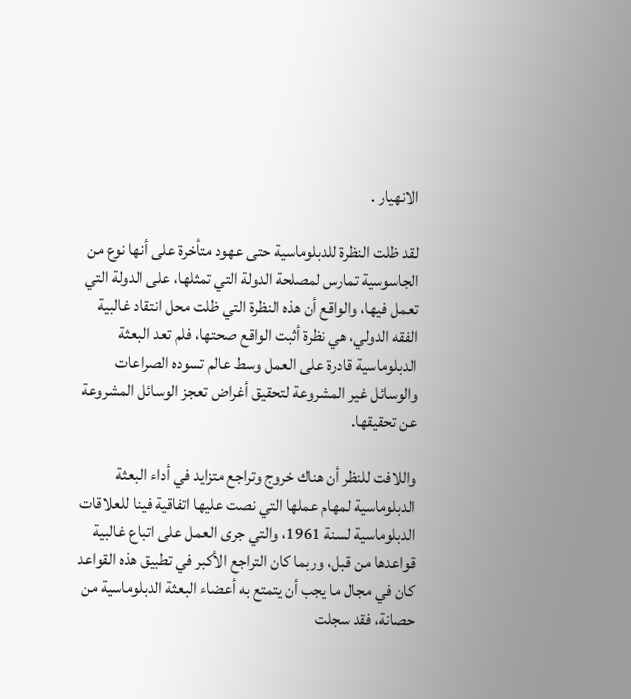الانهيار .

لقد ظلت النظرة للدبلوماسية حتى عهود متأخرة على أنها نوع من الجاسوسية تمارس لمصلحة الدولة التي تمثلها، على الدولة التي تعمل فيها، والواقع أن هذه النظرة التي ظلت محل انتقاد غالبية الفقه الدولي، هي نظرة أثبت الواقع صحتها، فلم تعد البعثة الدبلوماسية قادرة على العمل وسط عالم تسوده الصراعات والوسائل غير المشروعة لتحقيق أغراض تعجز الوسائل المشروعة عن تحقيقها.

واللافت للنظر أن هناك خروج وتراجع متزايد في أداء البعثة الدبلوماسية لمهام عملها التي نصت عليها اتفاقية فينا للعلاقات الدبلوماسية لسنة 1961، والتي جرى العمل على اتباع غالبية قواعدها من قبل، وربما كان التراجع الأكبر في تطبيق هذه القواعد كان في مجال ما يجب أن يتمتع به أعضاء البعثة الدبلوماسية من حصانة، فقد سجلت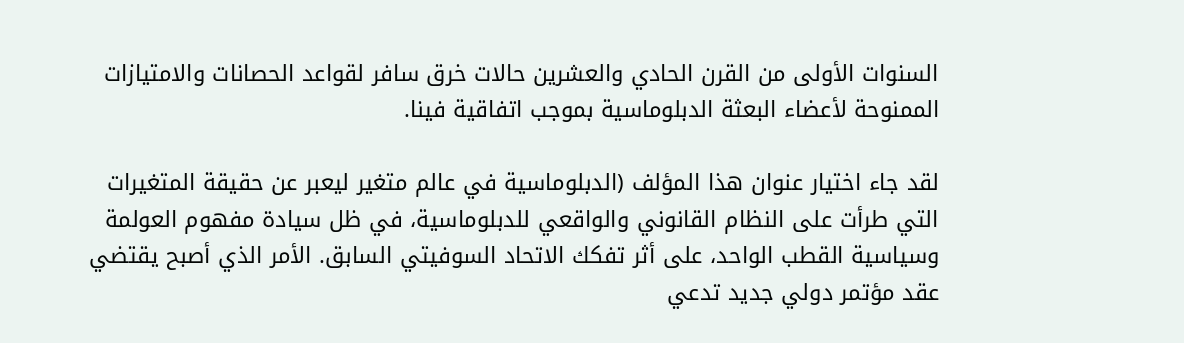السنوات الأولى من القرن الحادي والعشرين حالات خرق سافر لقواعد الحصانات والامتيازات الممنوحة لأعضاء البعثة الدبلوماسية بموجب اتفاقية فينا.

لقد جاء اختيار عنوان هذا المؤلف (الدبلوماسية في عالم متغير ليعبر عن حقيقة المتغيرات التي طرأت على النظام القانوني والواقعي للدبلوماسية، في ظل سيادة مفهوم العولمة وسياسية القطب الواحد، على أثر تفكك الاتحاد السوفيتي السابق. الأمر الذي أصبح يقتضي عقد مؤتمر دولي جديد تدعي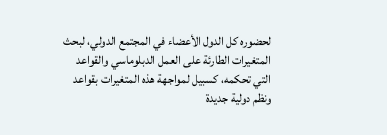لحضوره كل الدول الأعضاء في المجتمع الدولي، لبحث المتغيرات الطارئة على العمل الدبلوماسي والقواعد التي تحكمه، كسبيل لمواجهة هذه المتغيرات بقواعد ونظم دولية جديدة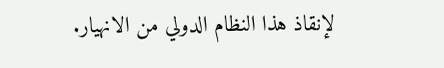لإنقاذ هذا النظام الدولي من الانهيار.